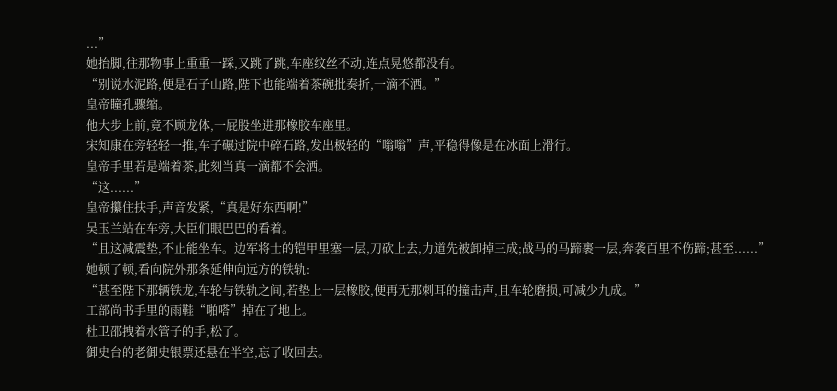...”
她抬脚,往那物事上重重一踩,又跳了跳,车座纹丝不动,连点晃悠都没有。
“别说水泥路,便是石子山路,陛下也能端着茶碗批奏折,一滴不洒。”
皇帝瞳孔骤缩。
他大步上前,竟不顾龙体,一屁股坐进那橡胶车座里。
宋知康在旁轻轻一推,车子碾过院中碎石路,发出极轻的“嗡嗡”声,平稳得像是在冰面上滑行。
皇帝手里若是端着茶,此刻当真一滴都不会洒。
“这......”
皇帝攥住扶手,声音发紧,“真是好东西啊!”
吴玉兰站在车旁,大臣们眼巴巴的看着。
“且这减震垫,不止能坐车。边军将士的铠甲里塞一层,刀砍上去,力道先被卸掉三成;战马的马蹄裹一层,奔袭百里不伤蹄;甚至......”
她顿了顿,看向院外那条延伸向远方的铁轨:
“甚至陛下那辆铁龙,车轮与铁轨之间,若垫上一层橡胶,便再无那刺耳的撞击声,且车轮磨损,可减少九成。”
工部尚书手里的雨鞋“啪嗒”掉在了地上。
杜卫邵拽着水管子的手,松了。
御史台的老御史银票还悬在半空,忘了收回去。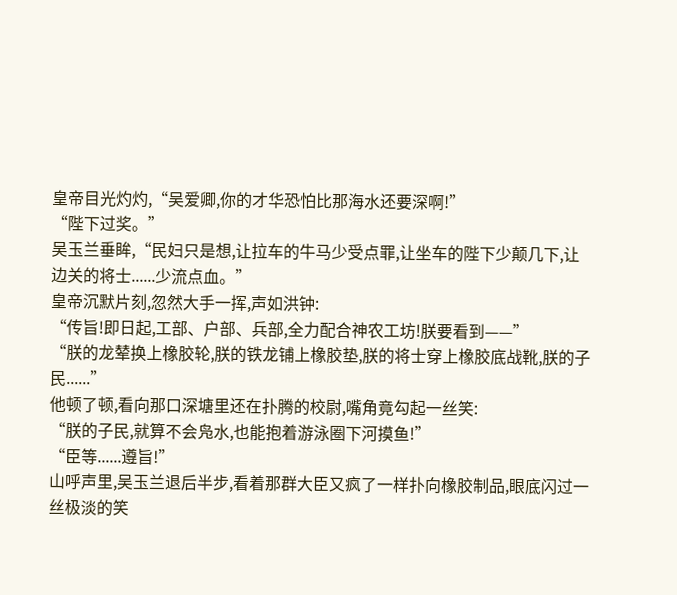皇帝目光灼灼,“吴爱卿,你的才华恐怕比那海水还要深啊!”
“陛下过奖。”
吴玉兰垂眸,“民妇只是想,让拉车的牛马少受点罪,让坐车的陛下少颠几下,让边关的将士......少流点血。”
皇帝沉默片刻,忽然大手一挥,声如洪钟:
“传旨!即日起,工部、户部、兵部,全力配合神农工坊!朕要看到——”
“朕的龙辇换上橡胶轮,朕的铁龙铺上橡胶垫,朕的将士穿上橡胶底战靴,朕的子民......”
他顿了顿,看向那口深塘里还在扑腾的校尉,嘴角竟勾起一丝笑:
“朕的子民,就算不会凫水,也能抱着游泳圈下河摸鱼!”
“臣等......遵旨!”
山呼声里,吴玉兰退后半步,看着那群大臣又疯了一样扑向橡胶制品,眼底闪过一丝极淡的笑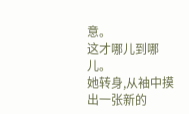意。
这才哪儿到哪儿。
她转身,从袖中摸出一张新的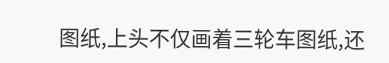图纸,上头不仅画着三轮车图纸,还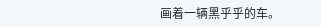画着一辆黑乎乎的车。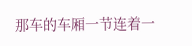那车的车厢一节连着一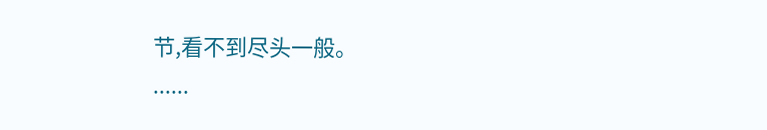节,看不到尽头一般。
......